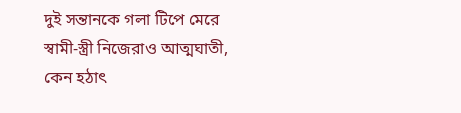দুই সন্তানকে গলা টিপে মেরে স্বামী-স্ত্রী নিজেরাও আত্মঘাতী, কেন হঠাৎ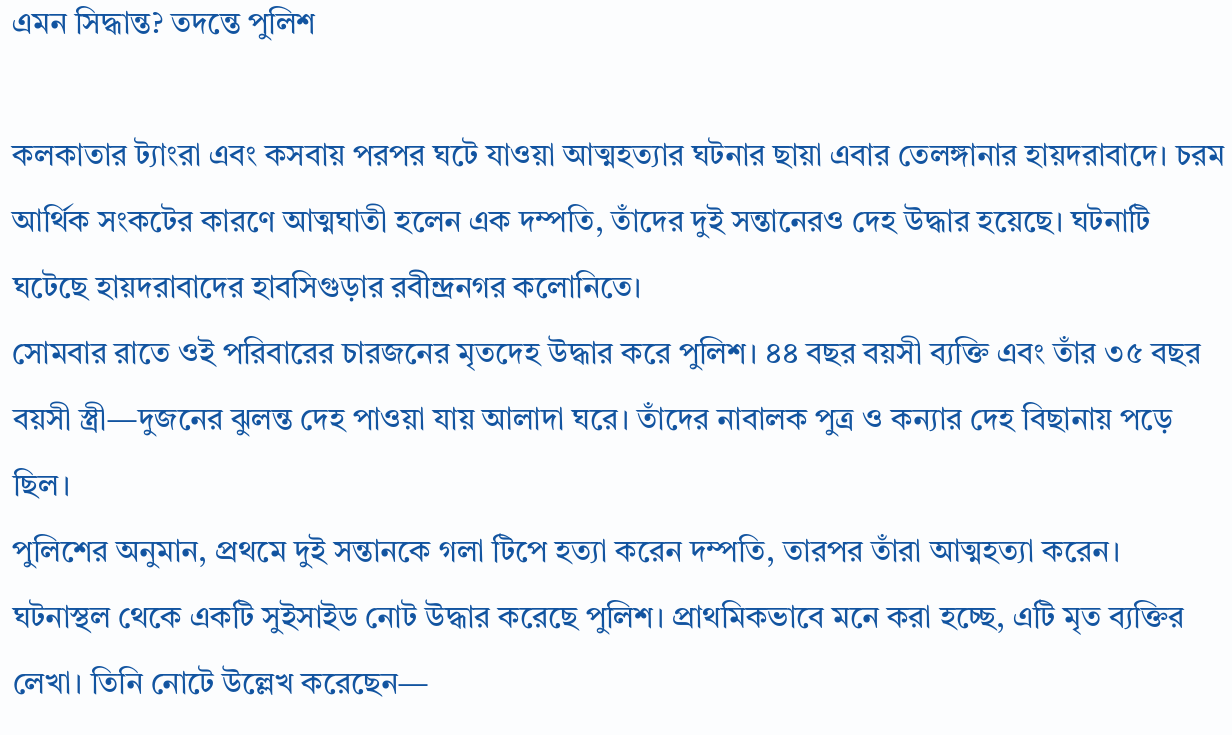এমন সিদ্ধান্ত? তদন্তে পুলিশ

কলকাতার ট্যাংরা এবং কসবায় পরপর ঘটে যাওয়া আত্মহত্যার ঘটনার ছায়া এবার তেলঙ্গানার হায়দরাবাদে। চরম আর্থিক সংকটের কারণে আত্মঘাতী হলেন এক দম্পতি, তাঁদের দুই সন্তানেরও দেহ উদ্ধার হয়েছে। ঘটনাটি ঘটেছে হায়দরাবাদের হাবসিগুড়ার রবীন্দ্রনগর কলোনিতে।
সোমবার রাতে ওই পরিবারের চারজনের মৃতদেহ উদ্ধার করে পুলিশ। ৪৪ বছর বয়সী ব্যক্তি এবং তাঁর ৩৫ বছর বয়সী স্ত্রী—দুজনের ঝুলন্ত দেহ পাওয়া যায় আলাদা ঘরে। তাঁদের নাবালক পুত্র ও কন্যার দেহ বিছানায় পড়ে ছিল।
পুলিশের অনুমান, প্রথমে দুই সন্তানকে গলা টিপে হত্যা করেন দম্পতি, তারপর তাঁরা আত্মহত্যা করেন।
ঘটনাস্থল থেকে একটি সুইসাইড নোট উদ্ধার করেছে পুলিশ। প্রাথমিকভাবে মনে করা হচ্ছে, এটি মৃত ব্যক্তির লেখা। তিনি নোটে উল্লেখ করেছেন—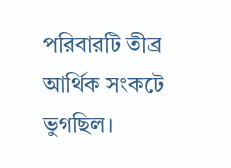পরিবারটি তীব্র আর্থিক সংকটে ভুগছিল।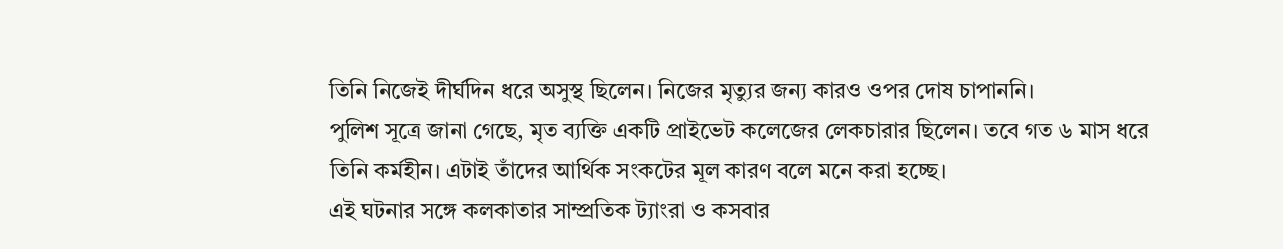তিনি নিজেই দীর্ঘদিন ধরে অসুস্থ ছিলেন। নিজের মৃত্যুর জন্য কারও ওপর দোষ চাপাননি।
পুলিশ সূত্রে জানা গেছে, মৃত ব্যক্তি একটি প্রাইভেট কলেজের লেকচারার ছিলেন। তবে গত ৬ মাস ধরে তিনি কর্মহীন। এটাই তাঁদের আর্থিক সংকটের মূল কারণ বলে মনে করা হচ্ছে।
এই ঘটনার সঙ্গে কলকাতার সাম্প্রতিক ট্যাংরা ও কসবার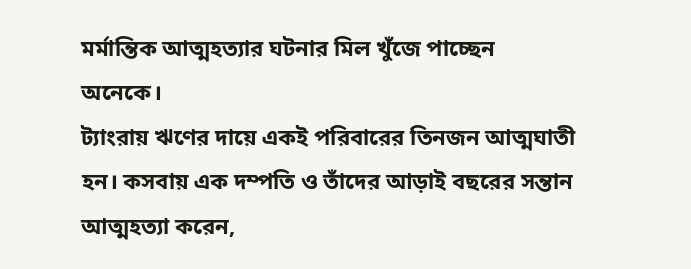মর্মান্তিক আত্মহত্যার ঘটনার মিল খুঁজে পাচ্ছেন অনেকে।
ট্যাংরায় ঋণের দায়ে একই পরিবারের তিনজন আত্মঘাতী হন। কসবায় এক দম্পতি ও তাঁদের আড়াই বছরের সন্তান আত্মহত্যা করেন,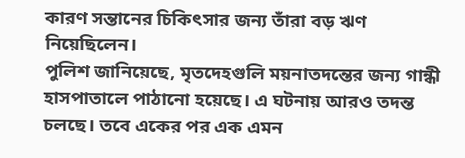কারণ সন্তানের চিকিৎসার জন্য তাঁরা বড় ঋণ নিয়েছিলেন।
পুলিশ জানিয়েছে, মৃতদেহগুলি ময়নাতদন্তের জন্য গান্ধী হাসপাতালে পাঠানো হয়েছে। এ ঘটনায় আরও তদন্ত চলছে। তবে একের পর এক এমন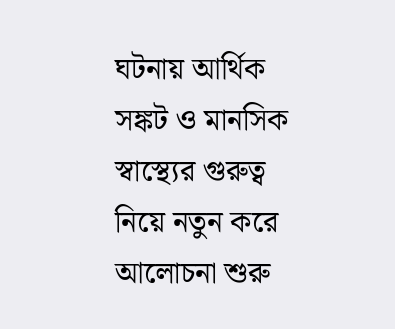ঘটনায় আর্থিক সঙ্কট ও মানসিক স্বাস্থ্যের গুরুত্ব নিয়ে নতুন করে আলোচনা শুরু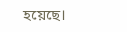হয়েছে।